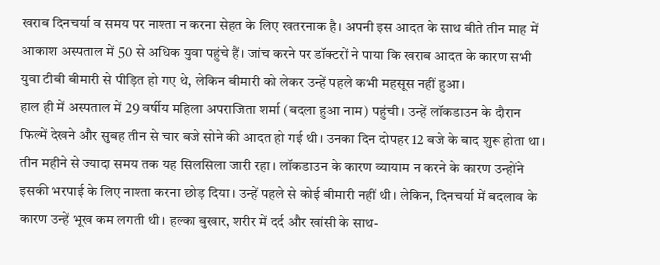खराब दिनचर्या व समय पर नाश्ता न करना सेहत के लिए खतरनाक है। अपनी इस आदत के साथ बीते तीन माह में आकाश अस्पताल में 50 से अधिक युवा पहुंचे हैं। जांच करने पर डॉक्टरों ने पाया कि खराब आदत के कारण सभी युवा टीबी बीमारी से पीड़ित हो गए थे, लेकिन बीमारी को लेकर उन्हें पहले कभी महसूस नहीं हुआ।
हाल ही में अस्पताल में 29 वर्षीय महिला अपराजिता शर्मा (बदला हुआ नाम) पहुंची। उन्हें लॉकडाउन के दौरान फिल्में देखने और सुबह तीन से चार बजे सोने की आदत हो गई थी। उनका दिन दोपहर 12 बजे के बाद शुरू होता था। तीन महीने से ज्यादा समय तक यह सिलसिला जारी रहा। लॉकडाउन के कारण व्यायाम न करने के कारण उन्होंने इसकी भरपाई के लिए नाश्ता करना छोड़ दिया। उन्हें पहले से कोई बीमारी नहीं थी। लेकिन, दिनचर्या में बदलाव के कारण उन्हें भूख कम लगती थी। हल्का बुखार, शरीर में दर्द और खांसी के साथ-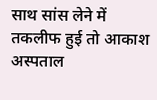साथ सांस लेने में तकलीफ हुई तो आकाश अस्पताल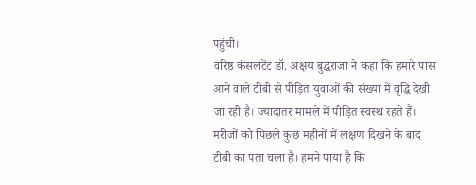पहुंची।
वरिष्ठ कंसलटेंट डॉ. अक्षय बुद्धराजा ने कहा कि हमारे पास आने वाले टीबी से पीड़ित युवाओं की संख्या में वृद्धि देखी जा रही है। ज्यादातर मामले में पीड़ित स्वस्थ रहते हैं। मरीजों को पिछले कुछ महीनों में लक्षण दिखने के बाद टीबी का पता चला है। हमने पाया है कि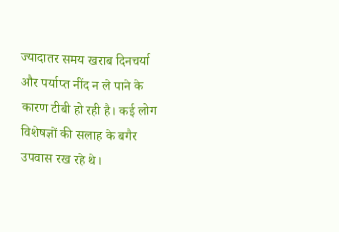ज्यादातर समय खराब दिनचर्या और पर्याप्त नींद न ले पाने के कारण टीबी हो रही है। कई लोग विशेषज्ञों की सलाह के बगैर उपवास रख रहे थे।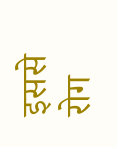इससे रोग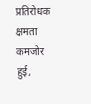प्रतिरोधक क्षमता कमजोर हुई,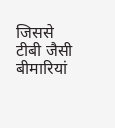जिससे टीबी जैसी बीमारियां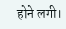होने लगी।